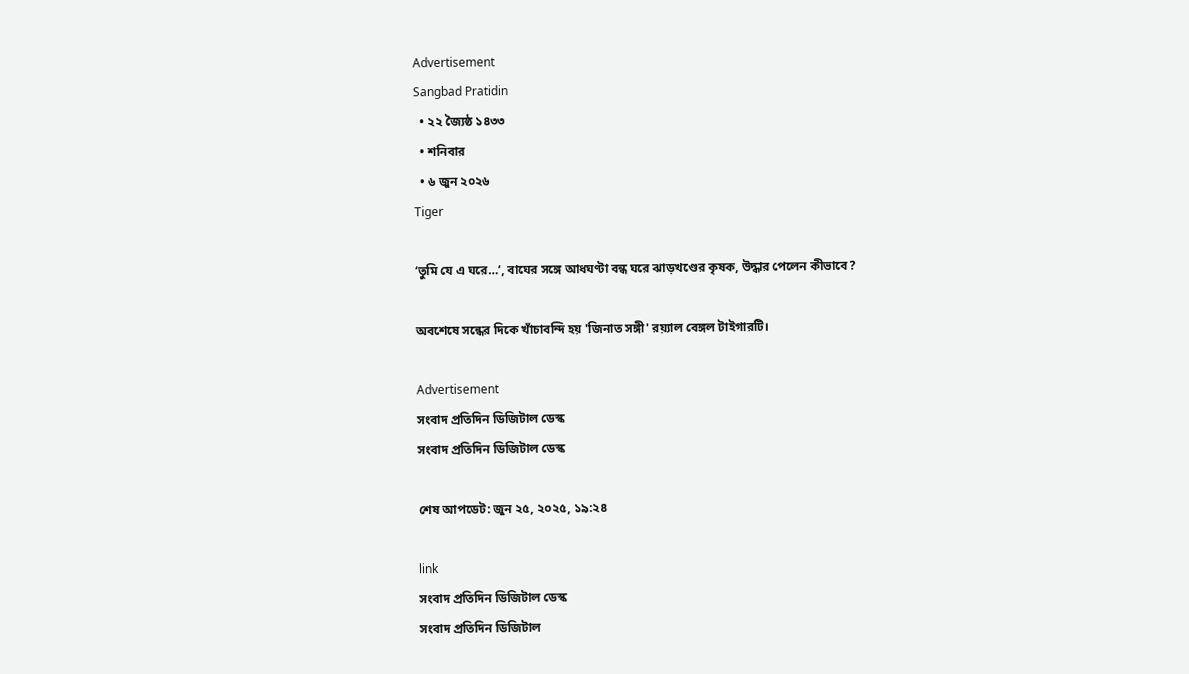Advertisement
Sangbad Pratidin
  • ২২ জ্যৈষ্ঠ ১৪৩৩
  • শনিবার
  • ৬ জুন ২০২৬
Tiger

‘তুমি যে এ ঘরে…’, বাঘের সঙ্গে আধঘণ্টা বন্ধ ঘরে ঝাড়খণ্ডের কৃষক, উদ্ধার পেলেন কীভাবে?

অবশেষে সন্ধের দিকে খাঁচাবন্দি হয় 'জিনাত সঙ্গী' রয়্যাল বেঙ্গল টাইগারটি।

Advertisement
সংবাদ প্রতিদিন ডিজিটাল ডেস্ক
সংবাদ প্রতিদিন ডিজিটাল ডেস্ক

শেষ আপডেট: জুন ২৫, ২০২৫, ১৯:২৪

link
সংবাদ প্রতিদিন ডিজিটাল ডেস্ক
সংবাদ প্রতিদিন ডিজিটাল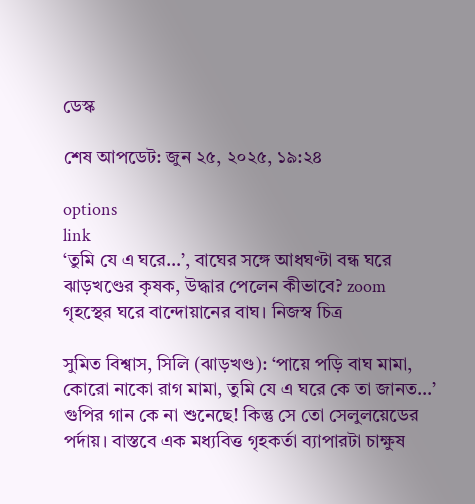ডেস্ক

শেষ আপডেট: জুন ২৫, ২০২৫, ১৯:২৪

options
link
‘তুমি যে এ ঘরে…’, বাঘের সঙ্গে আধঘণ্টা বন্ধ ঘরে ঝাড়খণ্ডের কৃষক, উদ্ধার পেলেন কীভাবে? zoom
গৃহস্থের ঘরে বান্দোয়ানের বাঘ। নিজস্ব চিত্র

সুমিত বিশ্বাস, সিলি (ঝাড়খণ্ড): ‘পায়ে পড়ি বাঘ মামা, কোরো নাকো রাগ মামা, তুমি যে এ ঘরে কে তা জানত…’ গুপির গান কে না শুনেছে! কিন্তু সে তো সেলুলয়েডের পর্দায়। বাস্তবে এক মধ্যবিত্ত গৃহকর্তা ব্যাপারটা চাক্ষুষ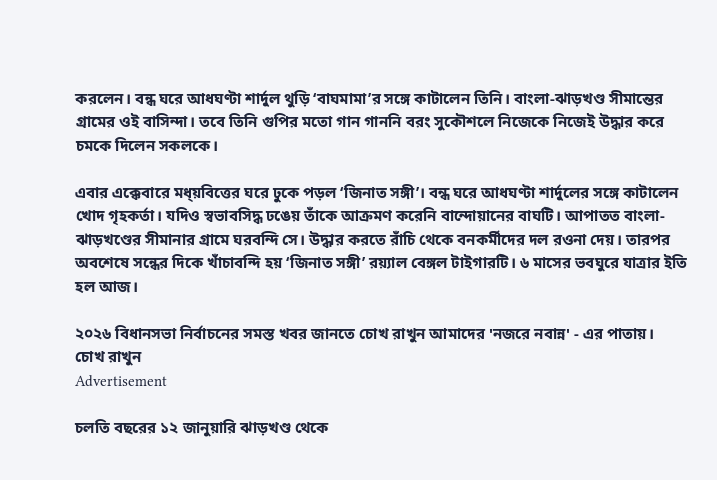করলেন। বন্ধ ঘরে আধঘণ্টা শার্দুল থুড়ি ‘বাঘমামা’র সঙ্গে কাটালেন তিনি। বাংলা-ঝাড়খণ্ড সীমান্তের গ্রামের ওই বাসিন্দা। তবে তিনি গুপির মতো গান গাননি বরং সুকৌশলে নিজেকে নিজেই উদ্ধার করে চমকে দিলেন সকলকে।

এবার এক্কেবারে মধ্য়বিত্তের ঘরে ঢুকে পড়ল ‘জিনাত সঙ্গী’। বন্ধ ঘরে আধঘণ্টা শার্দুলের সঙ্গে কাটালেন খোদ গৃহকর্তা। যদিও স্বভাবসিদ্ধ ঢঙেয় তাঁকে আক্রমণ করেনি বান্দোয়ানের বাঘটি। আপাতত বাংলা-ঝাড়খণ্ডের সীমানার গ্রামে ঘরবন্দি সে। উদ্ধার করতে রাঁচি থেকে বনকর্মীদের দল রওনা দেয়। তারপর অবশেষে সন্ধের দিকে খাঁচাবন্দি হয় ‘জিনাত সঙ্গী’ রয়্যাল বেঙ্গল টাইগারটি। ৬ মাসের ভবঘুরে যাত্রার ইতি হল আজ।

২০২৬ বিধানসভা নির্বাচনের সমস্ত খবর জানতে চোখ রাখুন আমাদের 'নজরে নবান্ন' - এর পাতায়।
চোখ রাখুন
Advertisement

চলতি বছরের ১২ জানুয়ারি ঝাড়খণ্ড থেকে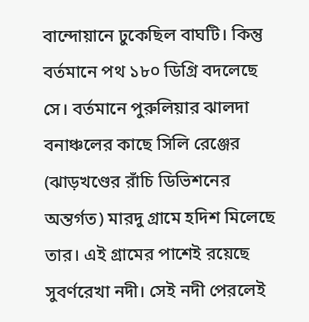বান্দোয়ানে ঢুকেছিল বাঘটি। কিন্তু বর্তমানে পথ ১৮০ ডিগ্রি বদলেছে সে। বর্তমানে পুরুলিয়ার ঝালদা বনাঞ্চলের কাছে সিলি রেঞ্জের (ঝাড়খণ্ডের রাঁচি ডিভিশনের অন্তর্গত) মারদু গ্রামে হদিশ মিলেছে তার। এই গ্রামের পাশেই রয়েছে সুবর্ণরেখা নদী। সেই নদী পেরলেই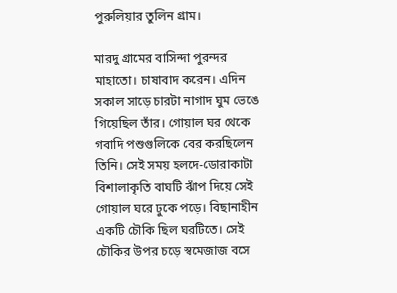পুরুলিয়ার তুলিন গ্রাম।

মারদু গ্রামের বাসিন্দা পুরন্দর মাহাতো। চাষাবাদ করেন। এদিন সকাল সাড়ে চারটা নাগাদ ঘুম ভেঙে গিয়েছিল তাঁর। গোয়াল ঘর থেকে গবাদি পশুগুলিকে বের করছিলেন তিনি। সেই সময় হলদে-ডোরাকাটা বিশালাকৃতি বাঘটি ঝাঁপ দিয়ে সেই গোয়াল ঘরে ঢুকে পড়ে। বিছানাহীন একটি চৌকি ছিল ঘরটিতে। সেই চৌকির উপর চড়ে স্বমেজাজ বসে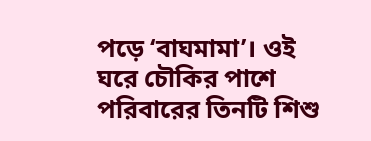পড়ে ‘বাঘমামা’। ওই ঘরে চৌকির পাশে পরিবারের তিনটি শিশু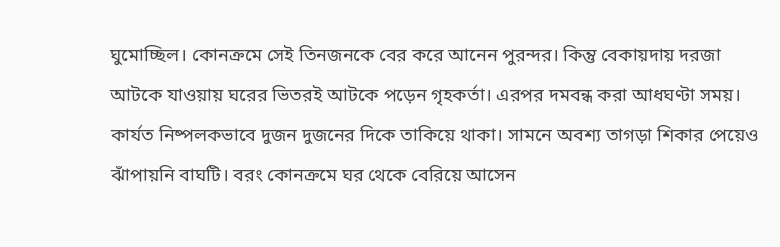ঘুমোচ্ছিল। কোনক্রমে সেই তিনজনকে বের করে আনেন পুরন্দর। কিন্তু বেকায়দায় দরজা আটকে যাওয়ায় ঘরের ভিতরই আটকে পড়েন গৃহকর্তা। এরপর দমবন্ধ করা আধঘণ্টা সময়। কার্যত নিষ্পলকভাবে দুজন দুজনের দিকে তাকিয়ে থাকা। সামনে অবশ্য তাগড়া শিকার পেয়েও ঝাঁপায়নি বাঘটি। বরং কোনক্রমে ঘর থেকে বেরিয়ে আসেন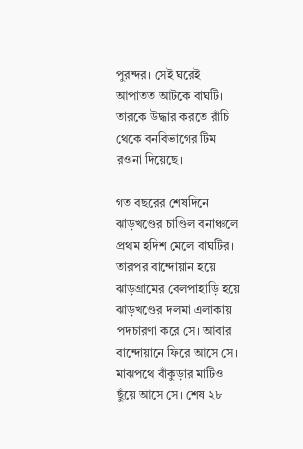পুরন্দর। সেই ঘরেই আপাতত আটকে বাঘটি। তারকে উদ্ধার করতে রাঁচি থেকে বনবিভাগের টিম রওনা দিয়েছে।

গত বছরের শেষদিনে ঝাড়খণ্ডের চাণ্ডিল বনাঞ্চলে প্রথম হদিশ মেলে বাঘটির। তারপর বান্দোয়ান হয়ে ঝাড়গ্রামের বেলপাহাড়ি হয়ে ঝাড়খণ্ডের দলমা এলাকায় পদচারণা করে সে। আবার বান্দোয়ানে ফিরে আসে সে। মাঝপথে বাঁকুড়ার মাটিও ছুঁয়ে আসে সে। শেষ ২৮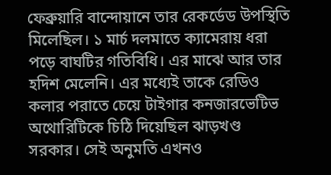ফেব্রুয়ারি বান্দোয়ানে তার রেকর্ডেড উপস্থিতি মিলেছিল। ১ মার্চ দলমাতে ক্যামেরায় ধরা পড়ে বাঘটির গতিবিধি। এর মাঝে আর তার হদিশ মেলেনি। এর মধ্যেই তাকে রেডিও কলার পরাতে চেয়ে টাইগার কনজারভেটিভ অথোরিটিকে চিঠি দিয়েছিল ঝাড়খণ্ড সরকার। সেই অনুমতি এখনও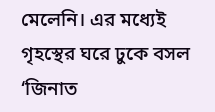মেলেনি। এর মধ্যেই গৃহস্থের ঘরে ঢুকে বসল ‘জিনাত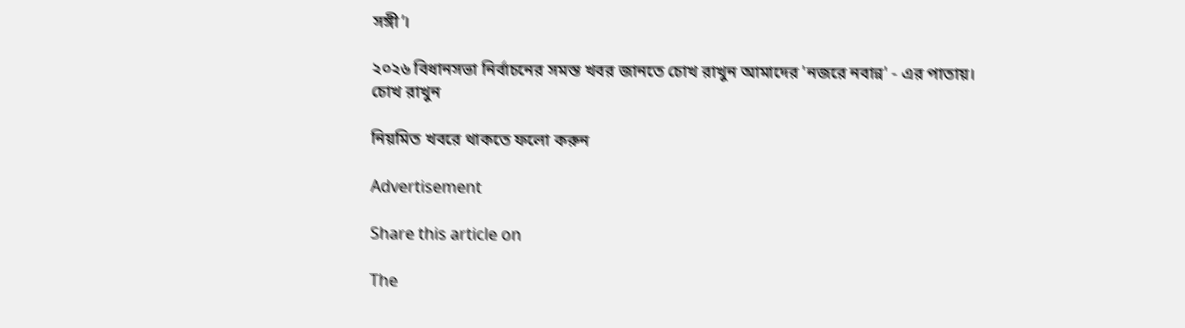সঙ্গী’।

২০২৬ বিধানসভা নির্বাচনের সমস্ত খবর জানতে চোখ রাখুন আমাদের 'নজরে নবান্ন' - এর পাতায়।
চোখ রাখুন

নিয়মিত খবরে থাকতে ফলো করুন

Advertisement

Share this article on

The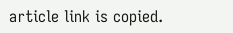article link is copied.